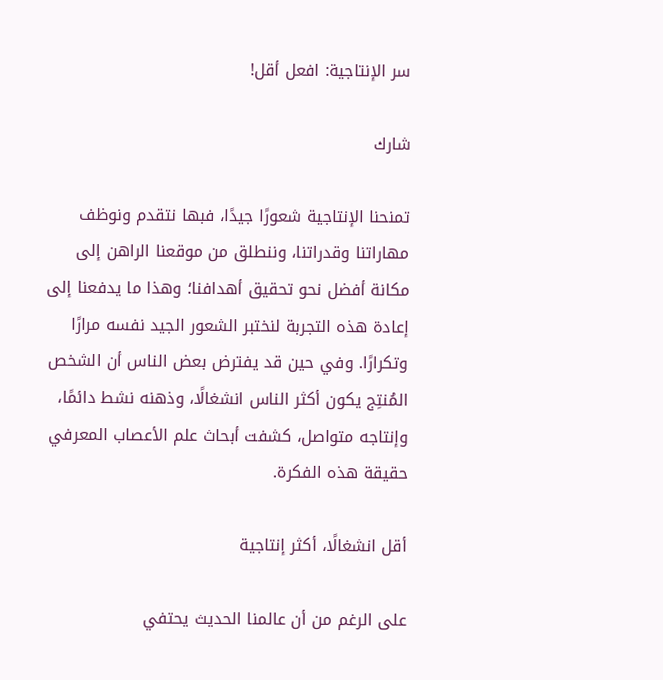سر الإنتاجية: افعل أقل!

شارك

تمنحنا الإنتاجية شعورًا جيدًا، فبها نتقدم ونوظف مهاراتنا وقدراتنا، وننطلق من موقعنا الراهن إلى مكانة أفضل نحو تحقيق أهدافنا؛ وهذا ما يدفعنا إلى إعادة هذه التجربة لنختبر الشعور الجيد نفسه مرارًا وتكرارًا. وفي حين قد يفترض بعض الناس أن الشخص المُنتِج يكون أكثر الناس انشغالًا، وذهنه نشط دائمًا، وإنتاجه متواصل، كشفت أبحاث علم الأعصاب المعرفي حقيقة هذه الفكرة.

أقل انشغالًا، أكثر إنتاجية

على الرغم من أن عالمنا الحديث يحتفي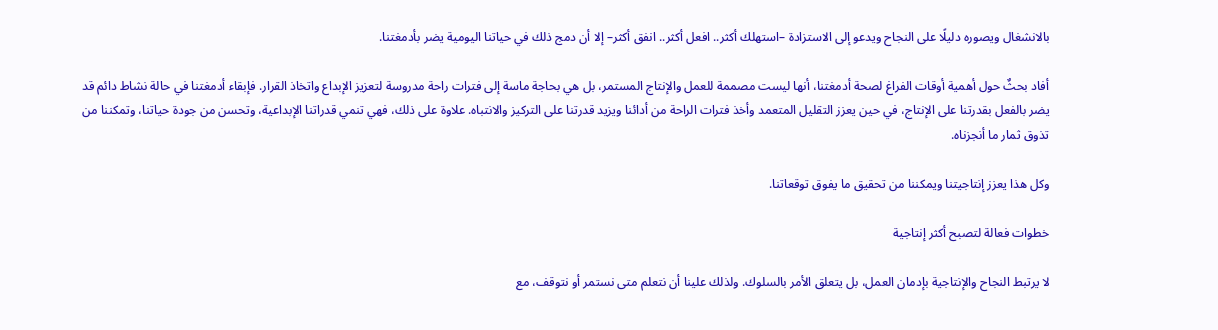بالانشغال ويصوره دليلًا على النجاح ويدعو إلى الاستزادة –استهلك أكثر.. افعل أكثر.. انفق أكثر– إلا أن دمج ذلك في حياتنا اليومية يضر بأدمغتنا.

أفاد بحثٌ حول أهمية أوقات الفراغ لصحة أدمغتنا، أنها ليست مصممة للعمل والإنتاج المستمر، بل هي بحاجة ماسة إلى فترات راحة مدروسة لتعزيز الإبداع واتخاذ القرار. فإبقاء أدمغتنا في حالة نشاط دائم قد يضر بالفعل بقدرتنا على الإنتاج، في حين يعزز التقليل المتعمد وأخذ فترات الراحة من أدائنا ويزيد قدرتنا على التركيز والانتباه. علاوة على ذلك، فهي تنمي قدراتنا الإبداعية، وتحسن من جودة حياتنا، وتمكننا من تذوق ثمار ما أنجزناه.

وكل هذا يعزز إنتاجيتنا ويمكننا من تحقيق ما يفوق توقعاتنا.

خطوات فعالة لتصبح أكثر إنتاجية

لا يرتبط النجاح والإنتاجية بإدمان العمل، بل يتعلق الأمر بالسلوك. ولذلك علينا أن نتعلم متى نستمر أو نتوقف، مع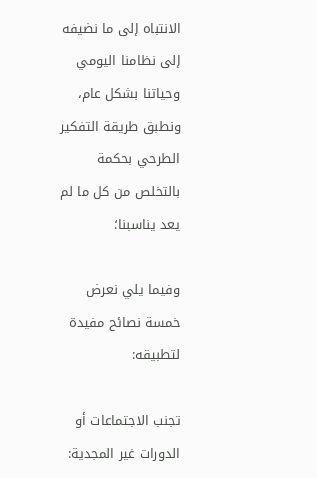الانتباه إلى ما نضيفه إلى نظامنا اليومي وحياتنا بشكل عام، ونطبق طريقة التفكير الطرحي بحكمة بالتخلص من كل ما لم يعد يناسبنا؛

وفيما يلي نعرض خمسة نصائح مفيدة لتطبيقه:

تجنب الاجتماعات أو الدورات غير المجدية: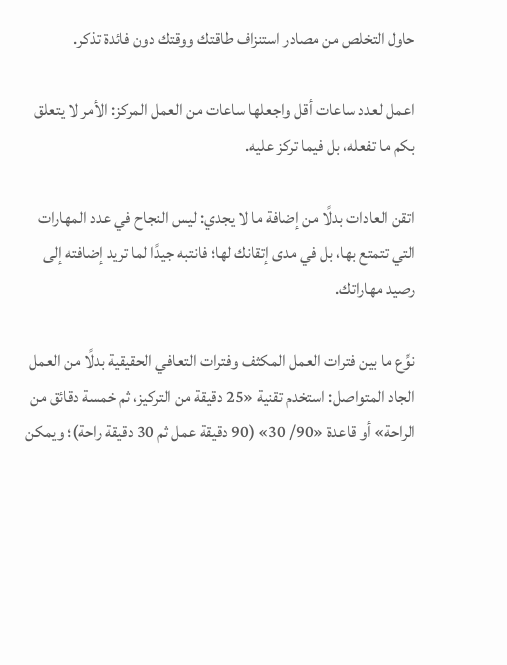حاول التخلص من مصادر استنزاف طاقتك ووقتك دون فائدة تذكر.

اعمل لعدد ساعات أقل واجعلها ساعات من العمل المركز: الأمر لا يتعلق بكم ما تفعله، بل فيما تركز عليه.

اتقن العادات بدلًا من إضافة ما لا يجدي: ليس النجاح في عدد المهارات التي تتمتع بها، بل في مدى إتقانك لها؛ فانتبه جيدًا لما تريد إضافته إلى رصيد مهاراتك.

نوِّع ما بين فترات العمل المكثف وفترات التعافي الحقيقية بدلًا من العمل الجاد المتواصل: استخدم تقنية «25 دقيقة من التركيز، ثم خمسة دقائق من الراحة» أو قاعدة «90/ 30» (90 دقيقة عمل ثم 30 دقيقة راحة)؛ ويمكن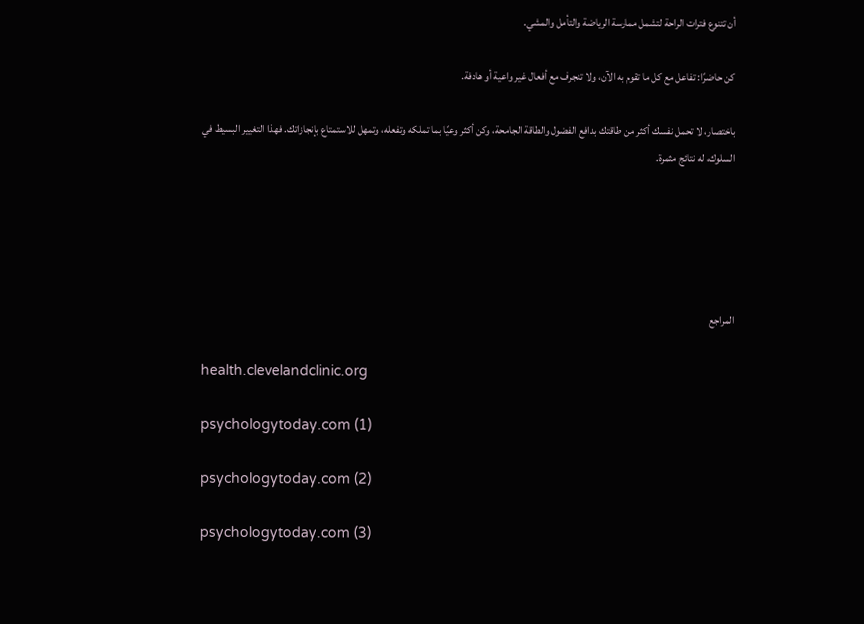أن تتنوع فترات الراحة لتشمل ممارسة الرياضة والتأمل والمشي.

كن حاضرًا: تفاعل مع كل ما تقوم به الآن، ولا تنجرف مع أفعال غير واعية أو هادفة.

باختصار، لا تحمل نفسك أكثر من طاقتك بدافع الفضول والطاقة الجامحة، وكن أكثر وعيًا بما تملكه وتفعله، وتمهل للاستمتاع بإنجازاتك. فهذا التغيير البسيط في السلوك، له نتائج مثمرة.





المراجع

health.clevelandclinic.org

psychologytoday.com (1)

psychologytoday.com (2)

psychologytoday.com (3)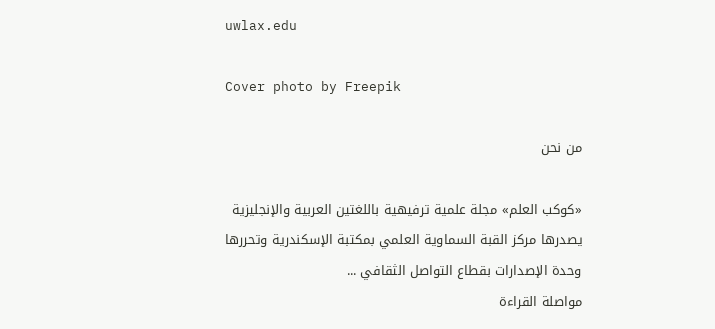uwlax.edu

Cover photo by Freepik

من نحن

«كوكب العلم» مجلة علمية ترفيهية باللغتين العربية والإنجليزية يصدرها مركز القبة السماوية العلمي بمكتبة الإسكندرية وتحررها وحدة الإصدارات بقطاع التواصل الثقافي ...
مواصلة القراءة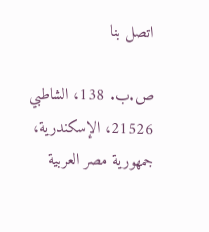اتصل بنا

ص.ب. 138، الشاطبي 21526، الإسكندرية، جمهورية مصر العربية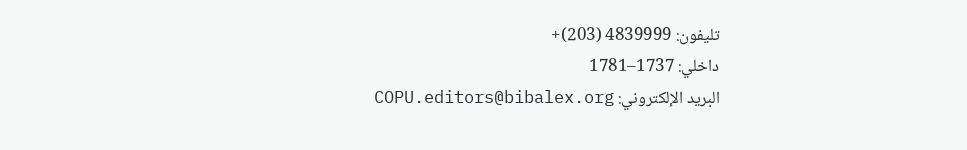تليفون: 4839999 (203)+
داخلي: 1737–1781
البريد الإلكتروني: COPU.editors@bibalex.org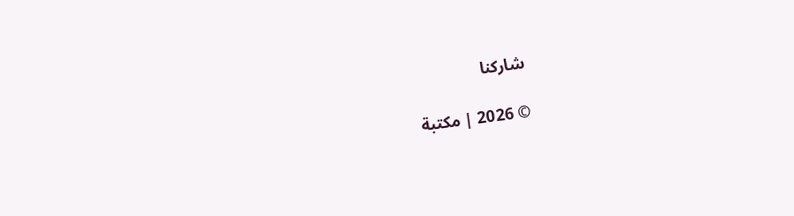شاركنا

© 2026 | مكتبة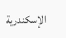الإسكندرية